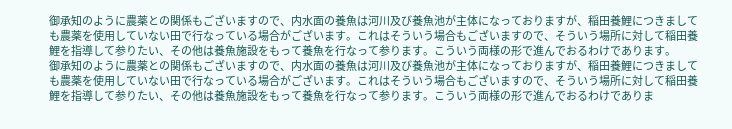御承知のように農薬との関係もございますので、内水面の養魚は河川及び養魚池が主体になっておりますが、稲田養鯉につきましても農薬を使用していない田で行なっている場合がございます。これはそういう場合もございますので、そういう場所に対して稲田養鯉を指導して参りたい、その他は養魚施設をもって養魚を行なって参ります。こういう両様の形で進んでおるわけであります。
御承知のように農薬との関係もございますので、内水面の養魚は河川及び養魚池が主体になっておりますが、稲田養鯉につきましても農薬を使用していない田で行なっている場合がございます。これはそういう場合もございますので、そういう場所に対して稲田養鯉を指導して参りたい、その他は養魚施設をもって養魚を行なって参ります。こういう両様の形で進んでおるわけでありま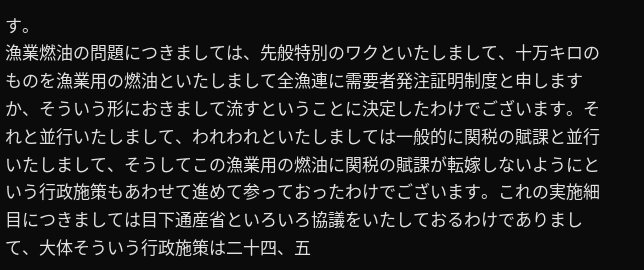す。
漁業燃油の問題につきましては、先般特別のワクといたしまして、十万キロのものを漁業用の燃油といたしまして全漁連に需要者発注証明制度と申しますか、そういう形におきまして流すということに決定したわけでございます。それと並行いたしまして、われわれといたしましては一般的に関税の賦課と並行いたしまして、そうしてこの漁業用の燃油に関税の賦課が転嫁しないようにという行政施策もあわせて進めて参っておったわけでございます。これの実施細目につきましては目下通産省といろいろ協議をいたしておるわけでありまして、大体そういう行政施策は二十四、五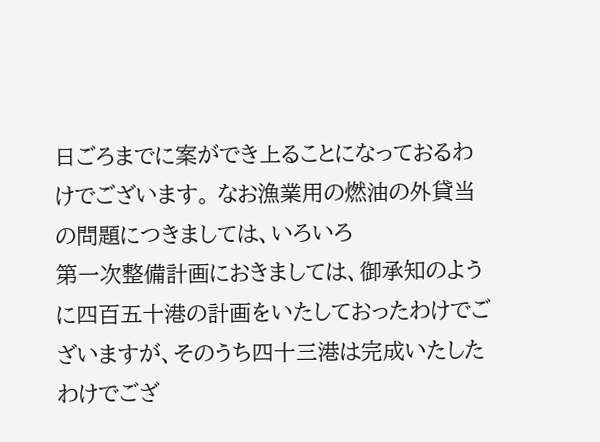日ごろまでに案ができ上ることになっておるわけでございます。 なお漁業用の燃油の外貸当の問題につきましては、いろいろ
第一次整備計画におきましては、御承知のように四百五十港の計画をいたしておったわけでございますが、そのうち四十三港は完成いたしたわけでござ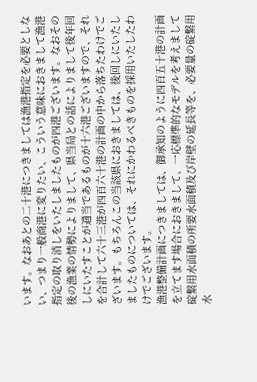います。なおあとの二十港につきましては漁港指定を必要としない、つまり一般商港に変りたい、こういう意味におきまして漁港指定の取り消しをいたしましたものが四港ございます。なおその後の漁業の情勢によりまして、県当局との話によりまして後年回しにいたすことが適当であるものが十六港ございますので、それを合計して六十三港が四百六十港の計画の中から落ちたわけでございます。もちろんこの当該県におきましては、後回しにいたしましたものについては、それにかわるべきものを採用いたしたわけでございます。
漁港整備計画につきましては、御承知のように四百五十港の計画を立てます場合におきまして、一応標準的なモデルを考えまして碇繋用水面積の所要水面積及び岸壁の延長等を、必要量の碇繋用水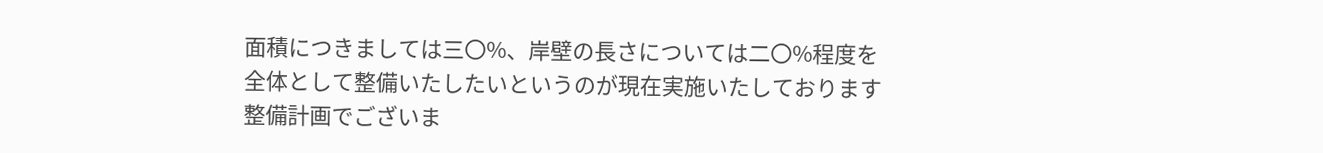面積につきましては三〇%、岸壁の長さについては二〇%程度を全体として整備いたしたいというのが現在実施いたしております整備計画でございま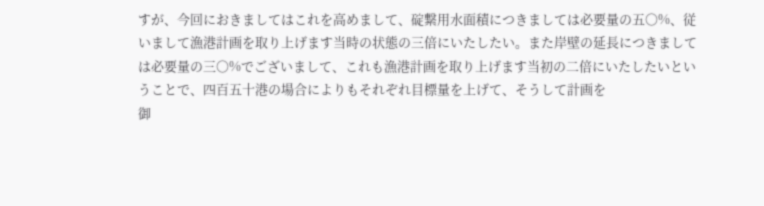すが、今回におきましてはこれを高めまして、碇繋用水面積につきましては必要量の五〇%、従いまして漁港計画を取り上げます当時の状態の三倍にいたしたい。また岸壁の延長につきましては必要量の三〇%でございまして、これも漁港計画を取り上げます当初の二倍にいたしたいということで、四百五十港の場合によりもそれぞれ目標量を上げて、そうして計画を
御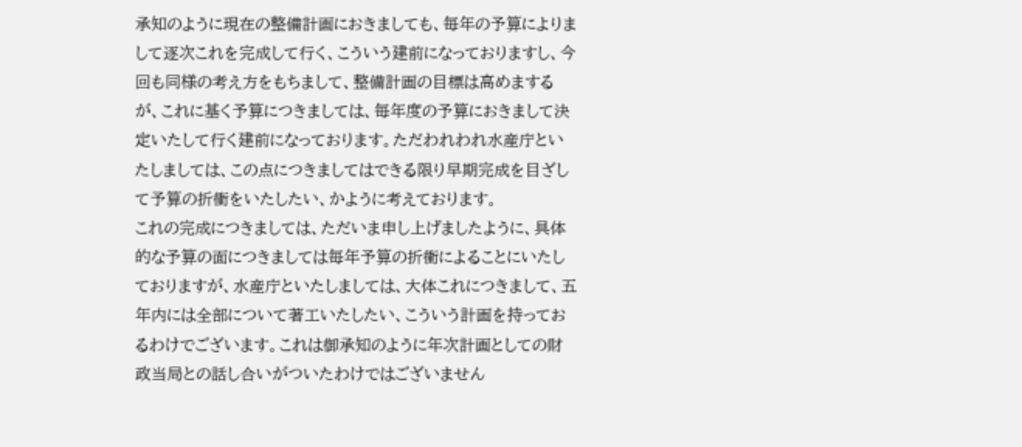承知のように現在の整備計画におきましても、毎年の予算によりまして逐次これを完成して行く、こういう建前になっておりますし、今回も同様の考え方をもちまして、整備計画の目標は高めまするが、これに基く予算につきましては、毎年度の予算におきまして決定いたして行く建前になっております。ただわれわれ水産庁といたしましては、この点につきましてはできる限り早期完成を目ざして予算の折衝をいたしたい、かように考えております。
これの完成につきましては、ただいま申し上げましたように、具体的な予算の面につきましては毎年予算の折衝によることにいたしておりますが、水産庁といたしましては、大体これにつきまして、五年内には全部について著工いたしたい、こういう計画を持っておるわけでございます。これは御承知のように年次計画としての財政当局との話し合いがついたわけではございません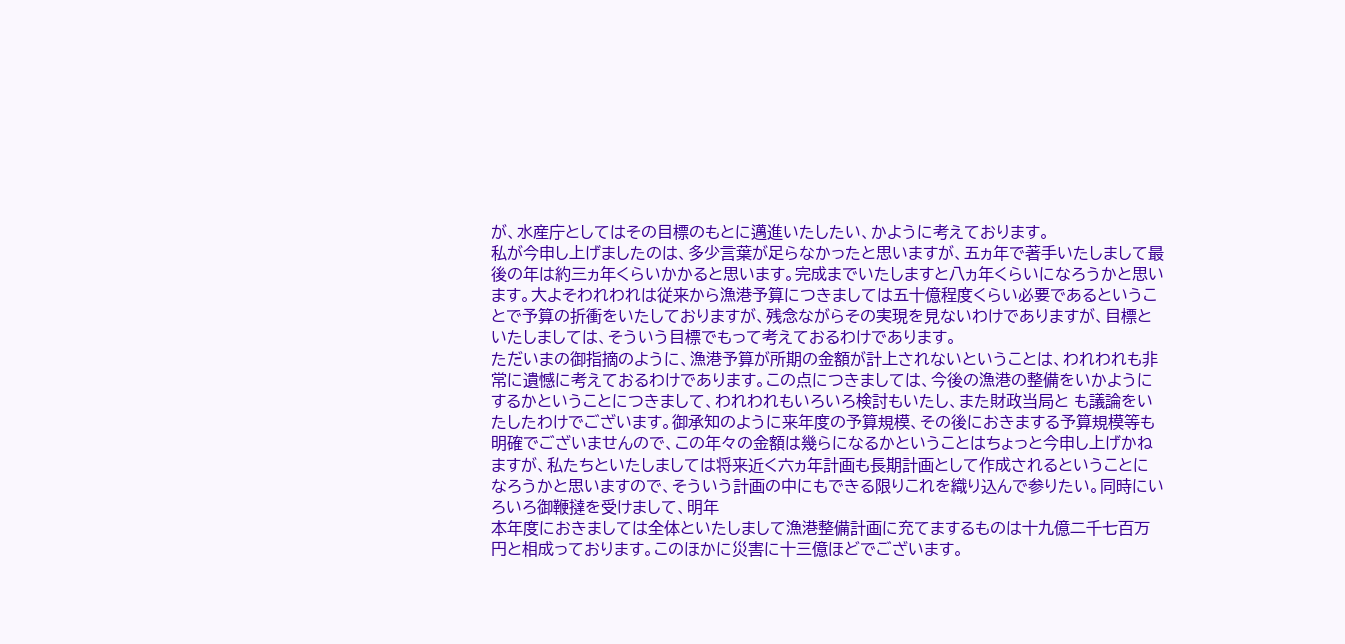が、水産庁としてはその目標のもとに邁進いたしたい、かように考えております。
私が今申し上げましたのは、多少言葉が足らなかったと思いますが、五ヵ年で著手いたしまして最後の年は約三ヵ年くらいかかると思います。完成までいたしますと八ヵ年くらいになろうかと思います。大よそわれわれは従来から漁港予算につきましては五十億程度くらい必要であるということで予算の折衝をいたしておりますが、残念ながらその実現を見ないわけでありますが、目標といたしましては、そういう目標でもって考えておるわけであります。
ただいまの御指摘のように、漁港予算が所期の金額が計上されないということは、われわれも非常に遺憾に考えておるわけであります。この点につきましては、今後の漁港の整備をいかようにするかということにつきまして、われわれもいろいろ検討もいたし、また財政当局と も議論をいたしたわけでございます。御承知のように来年度の予算規模、その後におきまする予算規模等も明確でございませんので、この年々の金額は幾らになるかということはちょっと今申し上げかねますが、私たちといたしましては将来近く六ヵ年計画も長期計画として作成されるということになろうかと思いますので、そういう計画の中にもできる限りこれを織り込んで参りたい。同時にいろいろ御鞭撻を受けまして、明年
本年度におきましては全体といたしまして漁港整備計画に充てまするものは十九億二千七百万円と相成っております。このほかに災害に十三億ほどでございます。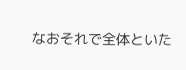なおそれで全体といた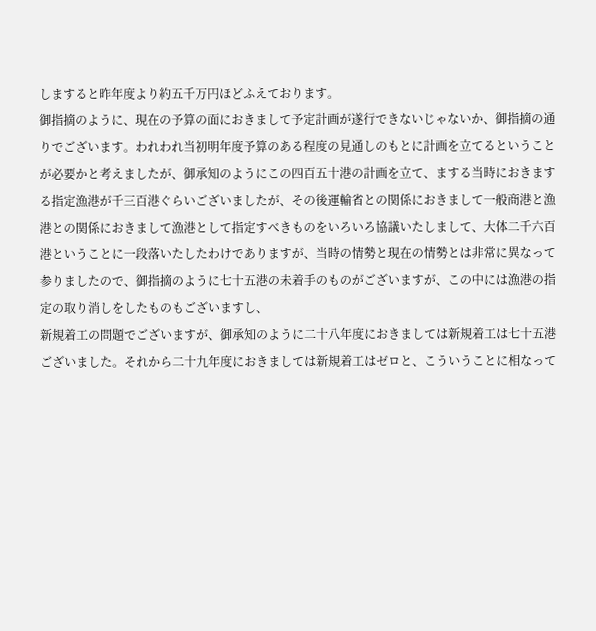しますると昨年度より約五千万円ほどふえております。
御指摘のように、現在の予算の面におきまして予定計画が遂行できないじゃないか、御指摘の通りでございます。われわれ当初明年度予算のある程度の見通しのもとに計画を立てるということが必要かと考えましたが、御承知のようにこの四百五十港の計画を立て、まする当時におきまする指定漁港が千三百港ぐらいございましたが、その後運輸省との関係におきまして一般商港と漁港との関係におきまして漁港として指定すべきものをいろいろ協議いたしまして、大体二千六百港ということに一段落いたしたわけでありますが、当時の情勢と現在の情勢とは非常に異なって参りましたので、御指摘のように七十五港の未着手のものがございますが、この中には漁港の指定の取り消しをしたものもございますし、
新規着工の問題でございますが、御承知のように二十八年度におきましては新規着工は七十五港ございました。それから二十九年度におきましては新規着工はゼロと、こういうことに相なって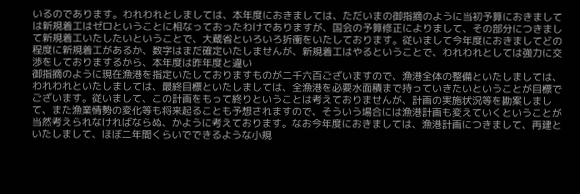いるのであります。われわれとしましては、本年度におきましては、ただいまの御指摘のように当初予算におきましては新規着工はゼロということに相なっておったわけでありますが、国会の予算修正によりまして、その部分につきまして新規着工いたしたいということで、大蔵省といろいろ折衝をいたしております。従いまして今年度におきましてどの程度に新規着工があるか、数字はまだ確定いたしませんが、新規着工はやるということで、われわれとしては強力に交渉をしておりまするから、本年度は昨年度と違い
御指摘のように現在漁港を指定いたしておりますものが二千六百ございますので、漁港全体の整備といたしましては、われわれといたしましては、最終目標といたしましては、全漁港を必要水面積まで持っていきたいということが目標でございます。従いまして、この計画をもって終りということは考えておりませんが、計画の実施状況等を勘案しまして、また漁業情勢の変化等も将来起ることも予想されますので、そういう場合には漁港計画も変えていくということが当然考えられなければならぬ、かように考えております。なお今年度におきましては、漁港計画につきまして、再建といたしまして、ほぼ二年間くらいでできるような小規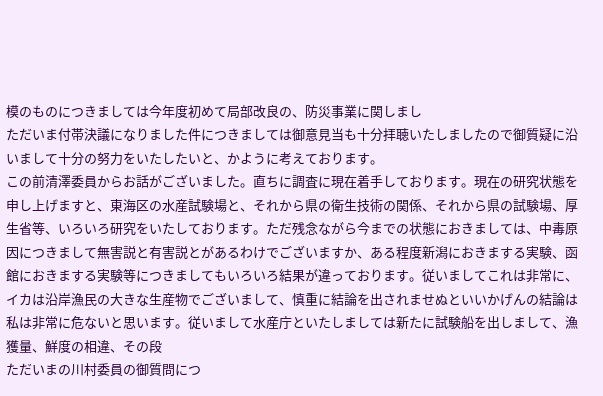模のものにつきましては今年度初めて局部改良の、防災事業に関しまし
ただいま付帯決議になりました件につきましては御意見当も十分拝聴いたしましたので御質疑に沿いまして十分の努力をいたしたいと、かように考えております。
この前清澤委員からお話がございました。直ちに調査に現在着手しております。現在の研究状態を申し上げますと、東海区の水産試験場と、それから県の衛生技術の関係、それから県の試験場、厚生省等、いろいろ研究をいたしております。ただ残念ながら今までの状態におきましては、中毒原因につきまして無害説と有害説とがあるわけでございますか、ある程度新潟におきまする実験、函館におきまする実験等につきましてもいろいろ結果が違っております。従いましてこれは非常に、イカは沿岸漁民の大きな生産物でございまして、慎重に結論を出されませぬといいかげんの結論は私は非常に危ないと思います。従いまして水産庁といたしましては新たに試験船を出しまして、漁獲量、鮮度の相違、その段
ただいまの川村委員の御質問につ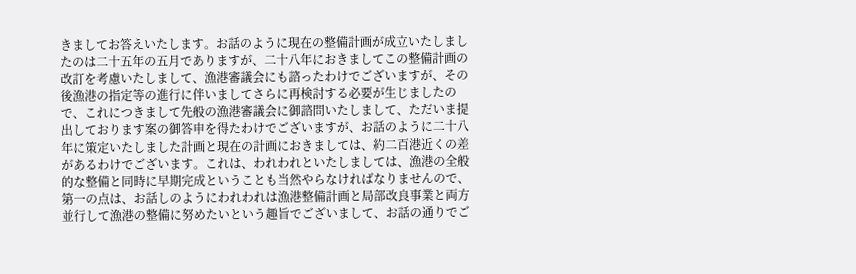きましてお答えいたします。お話のように現在の整備計画が成立いたしましたのは二十五年の五月でありますが、二十八年におきましてこの整備計画の改訂を考慮いたしまして、漁港審議会にも諮ったわけでございますが、その後漁港の指定等の進行に伴いましてさらに再検討する必要が生じましたので、これにつきまして先般の漁港審議会に御諮問いたしまして、ただいま提出しております案の御答申を得たわけでございますが、お話のように二十八年に策定いたしました計画と現在の計画におきましては、約二百港近くの差があるわけでございます。これは、われわれといたしましては、漁港の全般的な整備と同時に早期完成ということも当然やらなければなりませんので、
第一の点は、お話しのようにわれわれは漁港整備計画と局部改良事業と両方並行して漁港の整備に努めたいという趣旨でございまして、お話の通りでご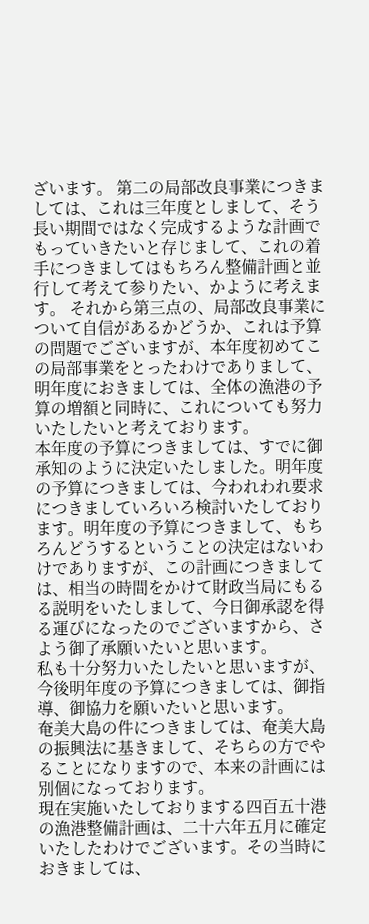ざいます。 第二の局部改良事業につきましては、これは三年度としまして、そう長い期間ではなく完成するような計画でもっていきたいと存じまして、これの着手につきましてはもちろん整備計画と並行して考えて参りたい、かように考えます。 それから第三点の、局部改良事業について自信があるかどうか、これは予算の問題でございますが、本年度初めてこの局部事業をとったわけでありまして、明年度におきましては、全体の漁港の予算の増額と同時に、これについても努力いたしたいと考えております。
本年度の予算につきましては、すでに御承知のように決定いたしました。明年度の予算につきましては、今われわれ要求につきましていろいろ検討いたしております。明年度の予算につきまして、もちろんどうするということの決定はないわけでありますが、この計画につきましては、相当の時間をかけて財政当局にもるる説明をいたしまして、今日御承認を得る運びになったのでございますから、さよう御了承願いたいと思います。
私も十分努力いたしたいと思いますが、今後明年度の予算につきましては、御指導、御協力を願いたいと思います。
奄美大島の件につきましては、奄美大島の振興法に基きまして、そちらの方でやることになりますので、本来の計画には別個になっております。
現在実施いたしておりまする四百五十港の漁港整備計画は、二十六年五月に確定いたしたわけでございます。その当時におきましては、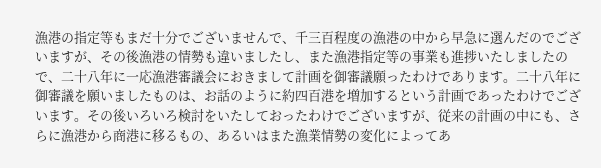漁港の指定等もまだ十分でございませんで、千三百程度の漁港の中から早急に選んだのでございますが、その後漁港の情勢も違いましたし、また漁港指定等の事業も進捗いたしましたので、二十八年に一応漁港審議会におきまして計画を御審議願ったわけであります。二十八年に御審議を願いましたものは、お話のように約四百港を増加するという計画であったわけでございます。その後いろいろ検討をいたしておったわけでございますが、従来の計画の中にも、さらに漁港から商港に移るもの、あるいはまた漁業情勢の変化によってあ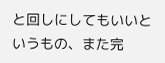と回しにしてもいいというもの、また完